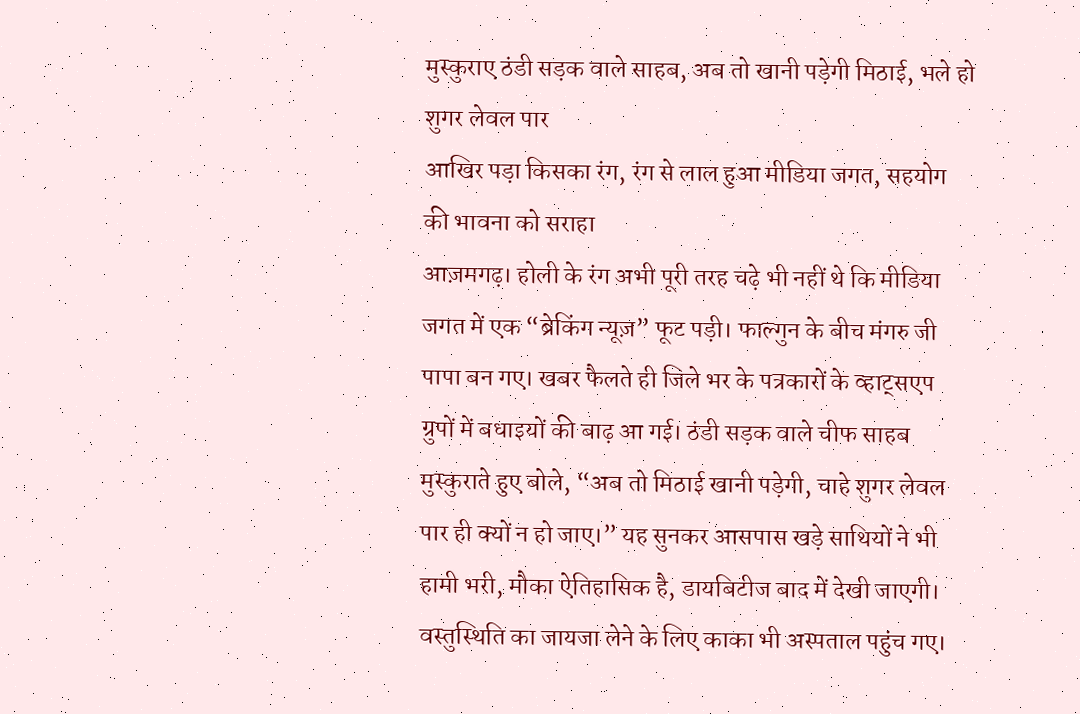मुस्कुराए ठंडी सड़क वाले साहब, अब तो खानी पड़ेगी मिठाई, भले हो शुगर लेवल पार
आखिर पड़ा किसका रंग, रंग से लाल हुआ मीडिया जगत, सहयोग की भावना को सराहा
आज़मगढ़। होली के रंग अभी पूरी तरह चढ़े भी नहीं थे कि मीडिया जगत में एक “ब्रेकिंग न्यूज़” फूट पड़ी। फाल्गुन के बीच मंगरु जी पापा बन गए। खबर फैलते ही जिले भर के पत्रकारों के व्हाट्सएप ग्रुपों में बधाइयों की बाढ़ आ गई। ठंडी सड़क वाले चीफ साहब मुस्कुराते हुए बोले, “अब तो मिठाई खानी पड़ेगी, चाहे शुगर लेवल पार ही क्यों न हो जाए।” यह सुनकर आसपास खड़े साथियों ने भी हामी भरी, मौका ऐतिहासिक है, डायबिटीज बाद में देखी जाएगी। वस्तुस्थिति का जायजा लेने के लिए काका भी अस्पताल पहुंच गए।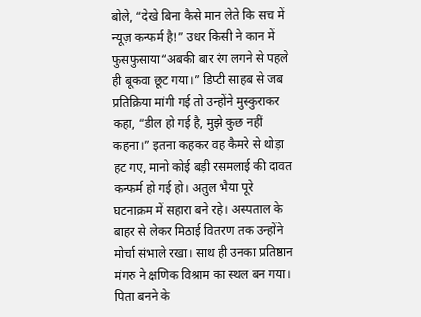बोले, “देखे बिना कैसे मान लेते कि सच में न्यूज़ कन्फर्म है!” उधर किसी ने कान में फुसफुसाया“अबकी बार रंग लगने से पहले ही बूकवा छूट गया।” डिप्टी साहब से जब प्रतिक्रिया मांगी गई तो उन्होंने मुस्कुराकर कहा, “डील हो गई है, मुझे कुछ नहीं कहना।” इतना कहकर वह कैमरे से थोड़ा हट गए, मानो कोई बड़ी रसमलाई की दावत कन्फर्म हो गई हो। अतुल भैया पूरे घटनाक्रम में सहारा बने रहे। अस्पताल के बाहर से लेकर मिठाई वितरण तक उन्होंने मोर्चा संभाले रखा। साथ ही उनका प्रतिष्ठान मंगरु ने क्षणिक विश्राम का स्थल बन गया। पिता बनने के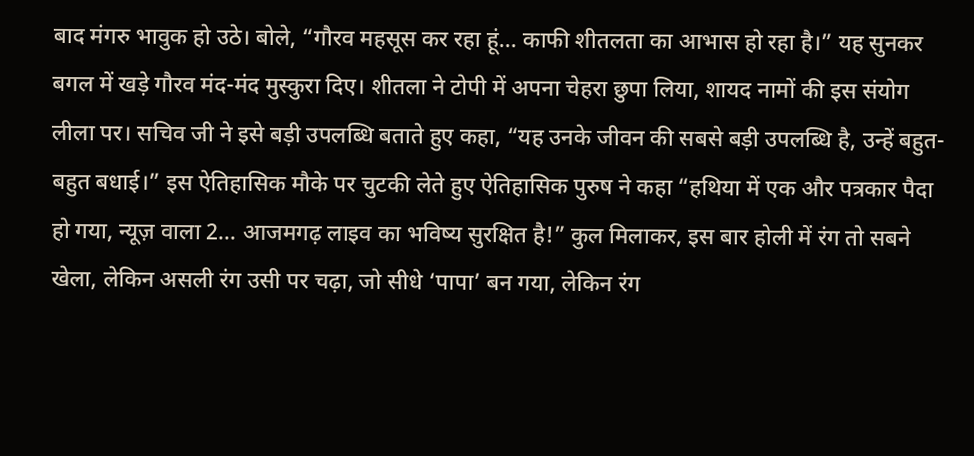बाद मंगरु भावुक हो उठे। बोले, “गौरव महसूस कर रहा हूं… काफी शीतलता का आभास हो रहा है।” यह सुनकर बगल में खड़े गौरव मंद-मंद मुस्कुरा दिए। शीतला ने टोपी में अपना चेहरा छुपा लिया, शायद नामों की इस संयोग लीला पर। सचिव जी ने इसे बड़ी उपलब्धि बताते हुए कहा, “यह उनके जीवन की सबसे बड़ी उपलब्धि है, उन्हें बहुत-बहुत बधाई।” इस ऐतिहासिक मौके पर चुटकी लेते हुए ऐतिहासिक पुरुष ने कहा “हथिया में एक और पत्रकार पैदा हो गया, न्यूज़ वाला 2… आजमगढ़ लाइव का भविष्य सुरक्षित है!” कुल मिलाकर, इस बार होली में रंग तो सबने खेला, लेकिन असली रंग उसी पर चढ़ा, जो सीधे ‘पापा’ बन गया, लेकिन रंग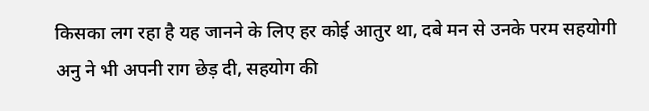किसका लग रहा है यह जानने के लिए हर कोई आतुर था, दबे मन से उनके परम सहयोगी अनु ने भी अपनी राग छेड़ दी, सहयोग की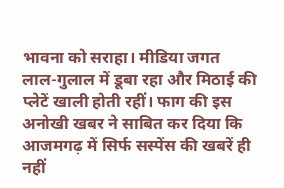भावना को सराहा। मीडिया जगत लाल-गुलाल में डूबा रहा और मिठाई की प्लेटें खाली होती रहीं। फाग की इस अनोखी खबर ने साबित कर दिया कि आजमगढ़ में सिर्फ सस्पेंस की खबरें ही नहीं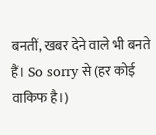बनतीं, खबर देने वाले भी बनते हैं। So sorry से (हर कोई वाकिफ है।)